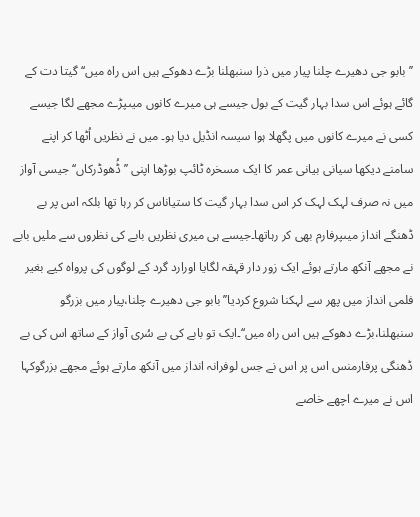’’بابو جی دھیرے چلنا پیار میں ذرا سنبھلنا بڑے دھوکے ہیں اس راہ میں‘‘گیتا دت کے گائے ہوئے اس سدا بہار گیت کے بول جیسے ہی میرے کانوں میںپڑے مجھے لگا جیسے کسی نے میرے کانوں میں پگھلا ہوا سیسہ انڈیل دیا ہو۔ میں نے نظریں اُٹھا کر اپنے سامنے دیکھا سیانی بیانی عمر کا ایک مسخرہ ٹائپ بوڑھا اپنی ’’ڈُھوڈرکاں‘‘ جیسی آواز میں نہ صرف لہک لہک کر اس سدا بہار گیت کا ستیاناس کر رہا تھا بلکہ اس پر بے ڈھنگے انداز میںپرفارم بھی کر رہاتھا۔جیسے ہی میری نظریں بابے کی نظروں سے ملیں بابے نے مجھے آنکھ مارتے ہوئے ایک زور دار قہقہ لگایا اورارد گرد کے لوگوں کی پرواہ کیے بغیر فلمی انداز میں پھر سے لہکنا شروع کردیا’’بابو جی دھیرے چلنا،پیار میں بزرگو سنبھلنا،بڑے دھوکے ہیں اس راہ میں‘‘۔ایک تو بابے کی بے سُری آواز کے ساتھ اس کی بے ڈھنگی پرفارمنس اس پر اس نے جس لوفرانہ انداز میں آنکھ مارتے ہوئے مجھے بزرگوکہا اس نے میرے اچھے خاصے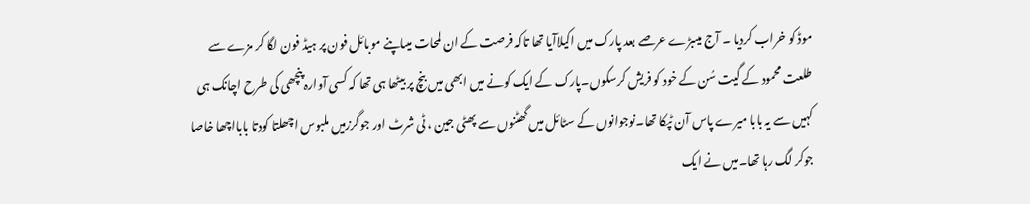موڈ کو خراب کردیا ۔ آج میںبڑے عرصے بعد پارک میں اکیلاآیا تھا تاکہ فرصت کے ان لمحات میںاپنے موبائل فون پر ہیڈ فون لگا کر مزے سے طلعت محمود کے گیت سُن کے خود کو فریش کرسکوں۔پارک کے ایک کونے میں ابھی میں بنچ پر بیٹھا ہی تھا کہ کسی آوارہ پنچھی کی طرح اچانک ہی کہیں سے یہ بابا میرے پاس آن ٹپکا تھا۔نوجوانوں کے سٹائل میں گھٹنوں سے پھٹی جین ، ٹی شرٹ اور جوگرزمیں ملبوس اچھلتا کودتا بابااچھا خاصا جوکر لگ رہا تھا۔میں نے ایک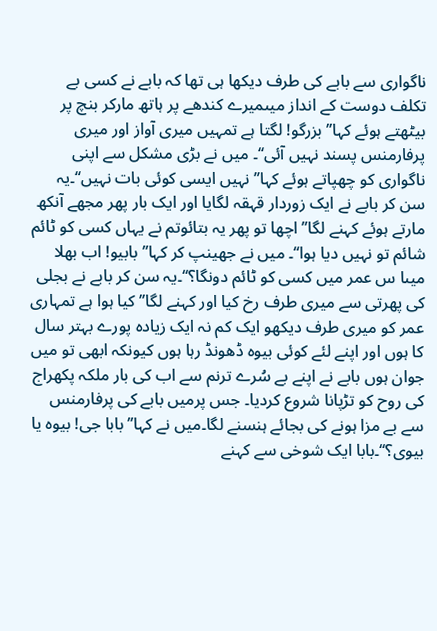ناگواری سے بابے کی طرف دیکھا ہی تھا کہ بابے نے کسی بے تکلف دوست کے انداز میںمیرے کندھے پر ہاتھ مارکر بنچ پر بیٹھتے ہوئے کہا’’ بزرگو! لگتا ہے تمہیں میری آواز اور میری پرفارمنس پسند نہیں آئی‘‘۔ میں نے بڑی مشکل سے اپنی ناگواری کو چھپاتے ہوئے کہا’’ نہیں ایسی کوئی بات نہیں‘‘۔یہ سن کر بابے نے ایک زوردار قہقہ لگایا اور ایک بار پھر مجھے آنکھ مارتے ہوئے کہنے لگا’’ اچھا تو پھر یہ بتائوتم نے یہاں کسی کو ٹائم شائم تو نہیں دیا ہوا‘‘۔ میں نے جھینپ کر کہا’’ بابیو! اب بھلا میںا س عمر میں کسی کو ٹائم دونگا؟‘‘۔یہ سن کر بابے نے بجلی کی پھرتی سے میری طرف رخ کیا اور کہنے لگا’’ کیا ہوا ہے تمہاری عمر کو میری طرف دیکھو ایک کم نہ ایک زیادہ پورے بہتر سال کا ہوں اور اپنے لئے کوئی بیوہ ڈھونڈ رہا ہوں کیونکہ ابھی تو میں جوان ہوں بابے نے اپنے بے سُرے ترنم سے اب کی بار ملکہ پکھراج کی روح کو تڑپانا شروع کردیا۔ جس پرمیں بابے کی پرفارمنس سے بے مزا ہونے کی بجائے ہنسنے لگا۔میں نے کہا’’بابا جی! بیوہ یا بیوی؟‘‘۔بابا ایک شوخی سے کہنے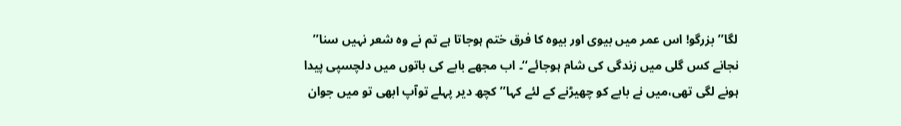لگا’’بزرگو! اس عمر میں بیوی اور بیوہ کا فرق ختم ہوجاتا ہے تم نے وہ شعر نہیں سنا’’ نجانے کس گلی میں زندگی کی شام ہوجائے‘‘۔ اب مجھے بابے کی باتوں میں دلچسپی پیدا ہونے لگی تھی،میں نے بابے کو چھیڑنے کے لئے کہا’’کچھ دیر پہلے توآپ ابھی تو میں جوان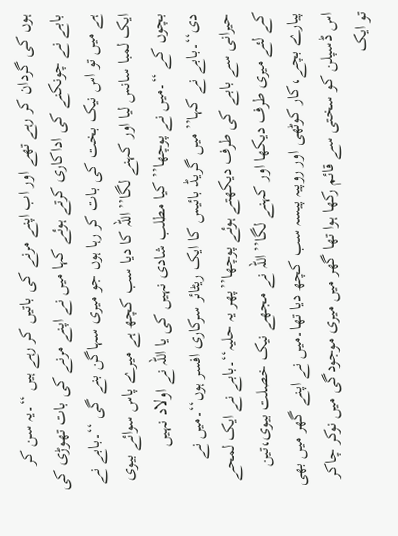ہوں کی گردان کر رہے تھے اور اب اپنے مرنے کی باتیں کر رہے ہیں ‘‘۔یہ سن کر بابے نے چونکنے کی اداکاری کرتے ہوئے کہا میں نے اپنے مرنے کی بات تھوڑی کی ہے میں تو اس نیک بخت کی بات کر رہا ہوں جو میری سہاگن بنے گی ‘‘۔بابے نے ایک لمبا سانس لیا اور کہنے لگا’’اللہ کا دیا سب کچھ ہے میرے پاس سوائے بیوی بچوں کے ‘‘۔میں نے پوچھا’’ کیا مطلب شادی نہیں کی یا اللہ نے اولاد نہیں دی‘‘۔بابے نے کہا’’ میں گریڈ بائیس کا ایک ریٹائر سرکاری افسر ہوں‘‘۔میں نے حیرانی سے بابے کی طرف دیکھتے ہوئے پوچھا’’پھر یہ حلیہ‘‘۔بابے نے ایک لمحے کے لئے میری طرف دیکھا اور کہنے لگا’’اللہ نے مجھے نیک خصلت بیوی،تین پیارے بچے،کار کوٹھی اور روپیہ پیسہ سب کچھ دیا تھا۔میں نے اپنے گھر میں بھی اس ڈسپلن کو سختی سے قائم رکھا ہوا تھا گھر میں میری موجودگی میں نوکر چاکر تو ایک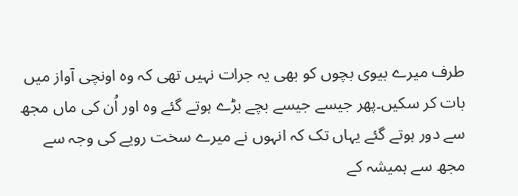طرف میرے بیوی بچوں کو بھی یہ جرات نہیں تھی کہ وہ اونچی آواز میں بات کر سکیں۔پھر جیسے جیسے بچے بڑے ہوتے گئے وہ اور اُن کی ماں مجھ سے دور ہوتے گئے یہاں تک کہ انہوں نے میرے سخت رویے کی وجہ سے مجھ سے ہمیشہ کے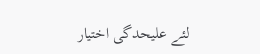لئے علیحدگی اختیار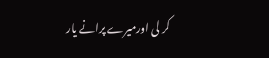کر لی اورمیرے پرانے یار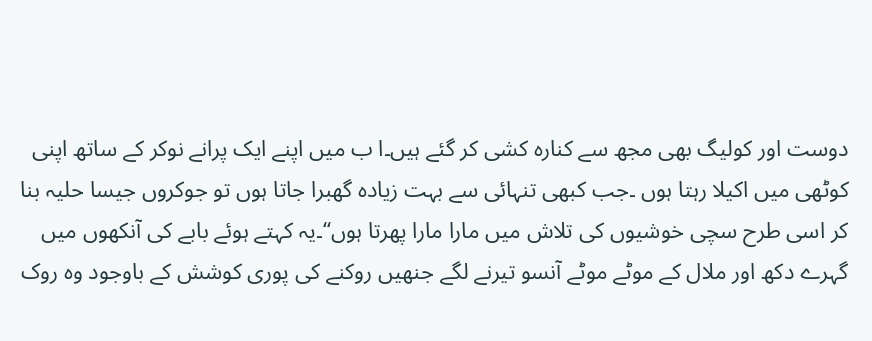دوست اور کولیگ بھی مجھ سے کنارہ کشی کر گئے ہیں۔ا ب میں اپنے ایک پرانے نوکر کے ساتھ اپنی کوٹھی میں اکیلا رہتا ہوں ۔جب کبھی تنہائی سے بہت زیادہ گھبرا جاتا ہوں تو جوکروں جیسا حلیہ بنا کر اسی طرح سچی خوشیوں کی تلاش میں مارا مارا پھرتا ہوں‘‘۔یہ کہتے ہوئے بابے کی آنکھوں میں گہرے دکھ اور ملال کے موٹے موٹے آنسو تیرنے لگے جنھیں روکنے کی پوری کوشش کے باوجود وہ روک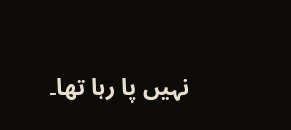نہیں پا رہا تھا۔